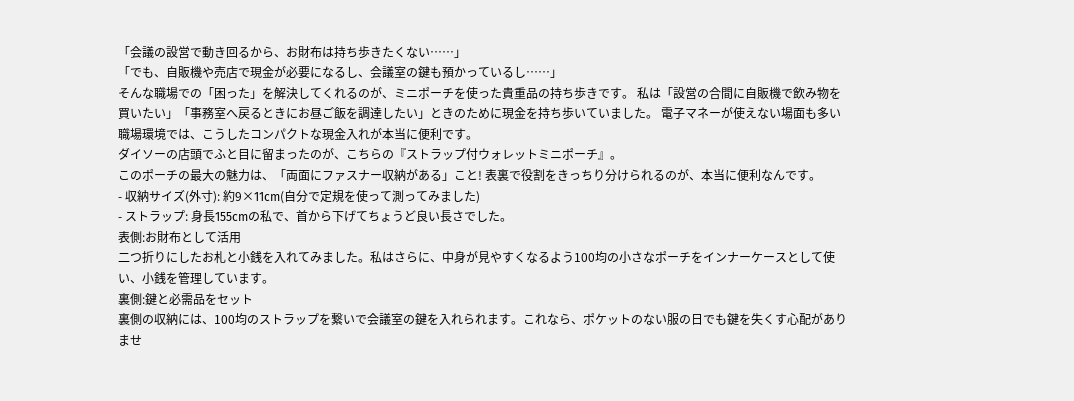「会議の設営で動き回るから、お財布は持ち歩きたくない……」
「でも、自販機や売店で現金が必要になるし、会議室の鍵も預かっているし……」
そんな職場での「困った」を解決してくれるのが、ミニポーチを使った貴重品の持ち歩きです。 私は「設営の合間に自販機で飲み物を買いたい」「事務室へ戻るときにお昼ご飯を調達したい」ときのために現金を持ち歩いていました。 電子マネーが使えない場面も多い職場環境では、こうしたコンパクトな現金入れが本当に便利です。
ダイソーの店頭でふと目に留まったのが、こちらの『ストラップ付ウォレットミニポーチ』。
このポーチの最大の魅力は、「両面にファスナー収納がある」こと! 表裏で役割をきっちり分けられるのが、本当に便利なんです。
- 収納サイズ(外寸): 約9×11cm(自分で定規を使って測ってみました)
- ストラップ: 身長155cmの私で、首から下げてちょうど良い長さでした。
表側:お財布として活用
二つ折りにしたお札と小銭を入れてみました。私はさらに、中身が見やすくなるよう100均の小さなポーチをインナーケースとして使い、小銭を管理しています。
裏側:鍵と必需品をセット
裏側の収納には、100均のストラップを繋いで会議室の鍵を入れられます。これなら、ポケットのない服の日でも鍵を失くす心配がありませ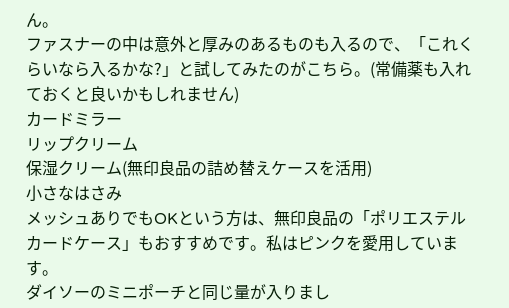ん。
ファスナーの中は意外と厚みのあるものも入るので、「これくらいなら入るかな?」と試してみたのがこちら。(常備薬も入れておくと良いかもしれません)
カードミラー
リップクリーム
保湿クリーム(無印良品の詰め替えケースを活用)
小さなはさみ
メッシュありでもOKという方は、無印良品の「ポリエステルカードケース」もおすすめです。私はピンクを愛用しています。
ダイソーのミニポーチと同じ量が入りまし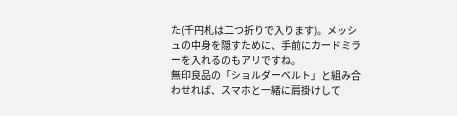た(千円札は二つ折りで入ります)。メッシュの中身を隠すために、手前にカードミラーを入れるのもアリですね。
無印良品の「ショルダーベルト」と組み合わせれば、スマホと一緒に肩掛けして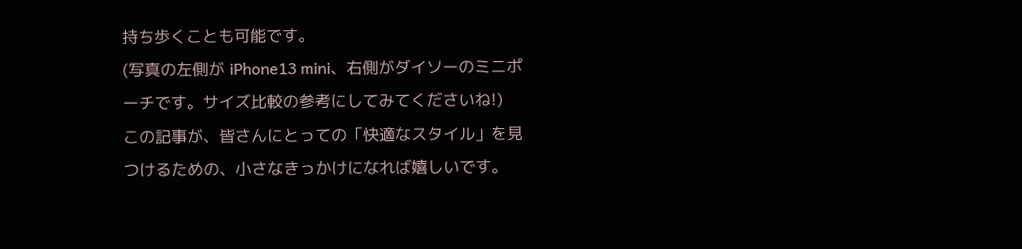持ち歩くことも可能です。
(写真の左側が iPhone13 mini、右側がダイソーのミニポーチです。サイズ比較の参考にしてみてくださいね!)
この記事が、皆さんにとっての「快適なスタイル」を見つけるための、小さなきっかけになれば嬉しいです。